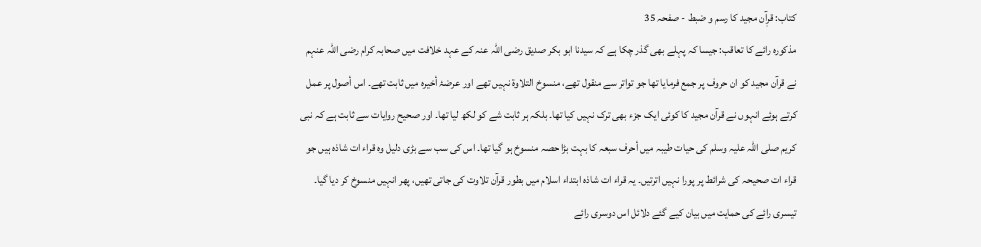کتاب: قرٖآن مجید کا رسم و ضبط - صفحہ 35
مذکورہ رائے کا تعاقب: جیسا کہ پہلے بھی گذر چکا ہے کہ سیدنا ابو بکر صدیق رضی اللہ عنہ کے عہد خلافت میں صحابہ کرام رضی اللہ عنہم نے قرآن مجید کو ان حروف پر جمع فرمایا تھا جو تواتر سے منقول تھے، منسوخ التلاوۃ نہیں تھے اور عرضۂ أخیرہ میں ثابت تھے۔ اس أصول پر عمل کرتے ہوئے انہوں نے قرآن مجید کا کوئی ایک جزء بھی ترک نہیں کیا تھا۔ بلکہ ہر ثابت شے کو لکھ لیا تھا۔ اور صحیح روایات سے ثابت ہے کہ نبی کریم صلی اللہ علیہ وسلم کی حیات طیبہ میں أحرف سبعہ کا بہت بڑا حصہ منسوخ ہو گیا تھا۔ اس کی سب سے بڑی دلیل وہ قراء ات شاذہ ہیں جو قراء ات صحیحہ کی شرائط پر پورا نہیں اترتیں۔ یہ قراء ات شاذہ ابتداء اسلام میں بطور قرآن تلاوت کی جاتی تھیں، پھر انہیں منسوخ کر دیا گیا۔ تیسری رائے کی حمایت میں بیان کیے گئے دلائل اس دوسری رائے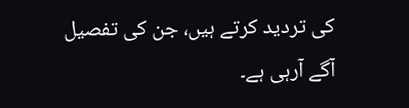کی تردید کرتے ہیں، جن کی تفصیل آگے آرہی ہے۔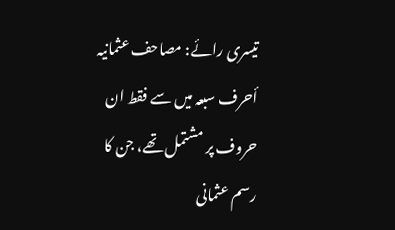تیسری رائے: مصاحف عثمانیہ أحرف سبعہ میں سے فقط ان حروف پر مشتمل تھے، جن کا رسم عثمانی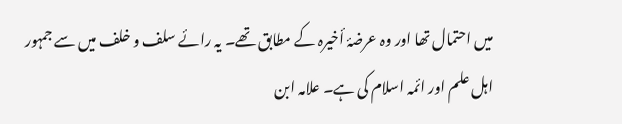میں احتمال تھا اور وہ عرضۂ أخیرہ کے مطابق تھے۔ یہ رائے سلف و خلف میں سے جمہور اہل علم اور ائمہ اسلام کی ہے۔ علامہ ابن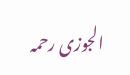الجوزی رحمہ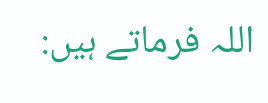اللہ فرماتے ہیں: